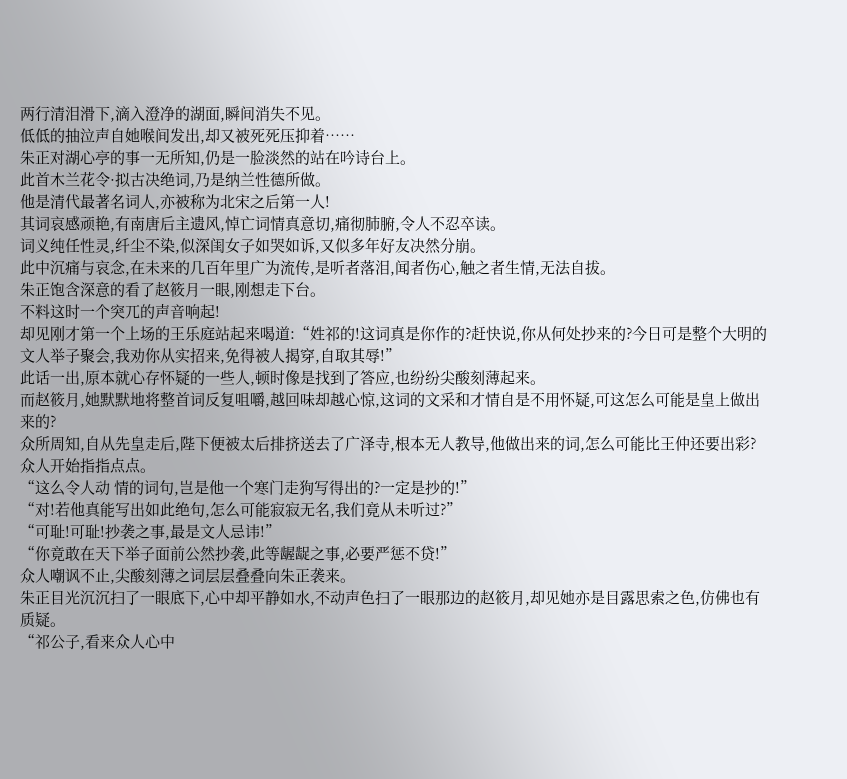两行清泪滑下,滴入澄净的湖面,瞬间消失不见。
低低的抽泣声自她喉间发出,却又被死死压抑着……
朱正对湖心亭的事一无所知,仍是一脸淡然的站在吟诗台上。
此首木兰花令·拟古决绝词,乃是纳兰性德所做。
他是清代最著名词人,亦被称为北宋之后第一人!
其词哀感顽艳,有南唐后主遗风,悼亡词情真意切,痛彻肺腑,令人不忍卒读。
词义纯任性灵,纤尘不染,似深闺女子如哭如诉,又似多年好友决然分崩。
此中沉痛与哀念,在未来的几百年里广为流传,是听者落泪,闻者伤心,触之者生情,无法自拔。
朱正饱含深意的看了赵筱月一眼,刚想走下台。
不料这时一个突兀的声音响起!
却见刚才第一个上场的王乐庭站起来喝道:“姓祁的!这词真是你作的?赶快说,你从何处抄来的?今日可是整个大明的文人举子聚会,我劝你从实招来,免得被人揭穿,自取其辱!”
此话一出,原本就心存怀疑的一些人,顿时像是找到了答应,也纷纷尖酸刻薄起来。
而赵筱月,她默默地将整首词反复咀嚼,越回味却越心惊,这词的文采和才情自是不用怀疑,可这怎么可能是皇上做出来的?
众所周知,自从先皇走后,陛下便被太后排挤送去了广泽寺,根本无人教导,他做出来的词,怎么可能比王仲还要出彩?
众人开始指指点点。
“这么令人动 情的词句,岂是他一个寒门走狗写得出的?一定是抄的!”
“对!若他真能写出如此绝句,怎么可能寂寂无名,我们竟从未听过?”
“可耻!可耻!抄袭之事,最是文人忌讳!”
“你竟敢在天下举子面前公然抄袭,此等龌龊之事,必要严惩不贷!”
众人嘲讽不止,尖酸刻薄之词层层叠叠向朱正袭来。
朱正目光沉沉扫了一眼底下,心中却平静如水,不动声色扫了一眼那边的赵筱月,却见她亦是目露思索之色,仿佛也有质疑。
“祁公子,看来众人心中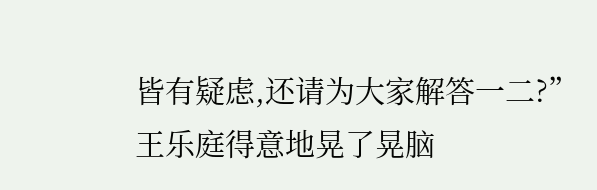皆有疑虑,还请为大家解答一二?”
王乐庭得意地晃了晃脑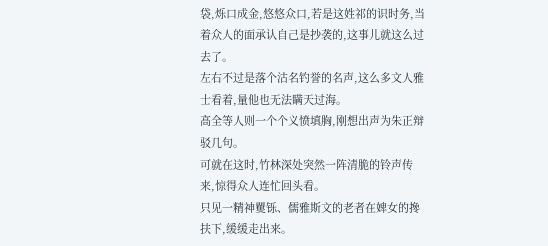袋,烁口成金,悠悠众口,若是这姓祁的识时务,当着众人的面承认自己是抄袭的,这事儿就这么过去了。
左右不过是落个沽名钓誉的名声,这么多文人雅士看着,量他也无法瞒天过海。
高全等人则一个个义愤填胸,刚想出声为朱正辩驳几句。
可就在这时,竹林深处突然一阵清脆的铃声传来,惊得众人连忙回头看。
只见一精神矍铄、儒雅斯文的老者在婢女的搀扶下,缓缓走出来。